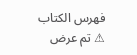فهرس الكتاب
⚠ تم عرض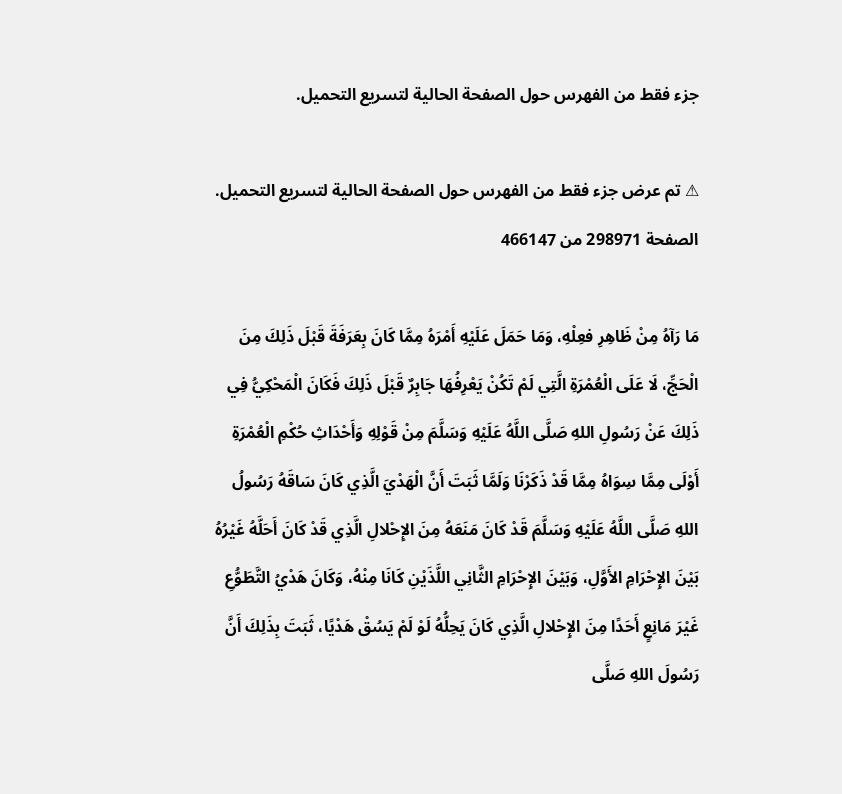جزء فقط من الفهرس حول الصفحة الحالية لتسريع التحميل.

⚠ تم عرض جزء فقط من الفهرس حول الصفحة الحالية لتسريع التحميل.
الصفحة 298971 من 466147

مَا رَآهُ مِنْ ظَاهِرِ فعِلْهِ، وَمَا حَمَلَ عَلَيْهِ أَمْرَهُ مِمَّا كَانَ بِعَرَفَةَ قَبْلَ ذَلِكَ مِنَ الْحَجِّ، لَا عَلَى الْعُمْرَةِ الَّتِي لَمْ تَكُنْ يَعْرِفُهَا جَابِرٌ قَبْلَ ذَلِكَ فَكَانَ الْمَحْكِيُّ فِي ذَلِكَ عَنْ رَسُولِ اللهِ صَلَّى اللَّهُ عَلَيْهِ وَسَلَّمَ مِنْ قَوْلِهِ وَأَحْدَاثِ حُكْمِ الْعُمْرَةِ أَوْلَى مِمَّا سِوَاهُ مِمَّا قَدْ ذَكَرْنَا وَلَمَّا ثَبَتَ أَنَّ الْهَدْيَ الَّذِي كَانَ سَاقَهُ رَسُولُ اللهِ صَلَّى اللَّهُ عَلَيْهِ وَسَلَّمَ قَدْ كَانَ مَنَعَهُ مِنَ الإِحْلالِ الَّذِي قَدْ كَانَ أَحَلَّهُ غَيْرُهُ بَيْنَ الإِحْرَامِ الأَوَّلِ، وَبَيْنَ الإِحْرَامِ الثَّانِي اللَّذَيْنِ كَانَا مِنْهُ، وَكَانَ هَدْيُ التَّطَوُّعِ غَيْرَ مَانِعٍ أَحَدًا مِنَ الإِحْلالِ الَّذِي كَانَ يَحِلُّهُ لَوْ لَمْ يَسُقْ هَدْيًا، ثَبَتَ بِذَلِكَ أَنَّ رَسُولَ اللهِ صَلَّى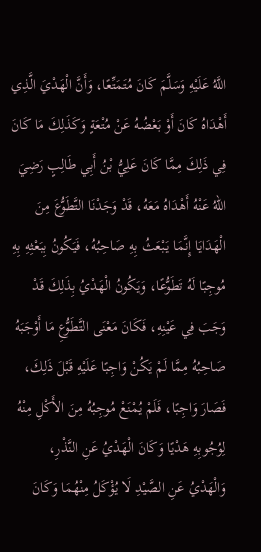اللَّهُ عَلَيْهِ وَسَلَّمَ كَانَ مُتَمَتِّعًا، وَأَنَّ الْهَدْيَ الَّذِي أَهْدَاهُ كَانَ أَوْ بَعْضُهُ عَنْ مُتْعَةٍ وَكَذَلِكَ مَا كَانَ فِي ذَلِكَ مِمَّا كَانَ عَلِيُّ بْنُ أَبِي طَالِبٍ رَضِيَ اللهُ عَنْهُ أَهْدَاهُ مَعَهُ، قَدْ وَجَدْنَا التَّطَوُّعَ مِنَ الْهَدَايَا إِنَّمَا يَبْعَثُ بِهِ صَاحِبُهُ، فَيَكُونُ بِبَعْثِهِ بِهِ مُوجِبًا لَهُ تَطَوُّعًا، وَيَكُونُ الْهَدْيُ بِذَلِكَ قَدْ وَجَبَ فِي عَيْنِهِ، فَكَانَ مَعْنَى التَّطَوُّعِ مَا أَوْجَبَهُ صَاحِبُهُ مِمَّا لَمْ يَكُنْ وَاجِبًا عَلَيْهِ قَبْلَ ذَلِكَ، فَصَارَ وَاجِبًا، فَلَمْ يُمْنَعْ مُوجِبُهُ مِنَ الأَكْلِ مِنْهُ لِوُجُوبِهِ هَدْيًا وَكَانَ الْهَدْيُ عَنِ النَّذْرِ، وَالْهَدْيُ عَنِ الصَّيْدِ لَا يُؤْكَلُ مِنْهُمَا وَكَانَ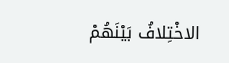الاخْتِلافُ بَيْنَهُمْ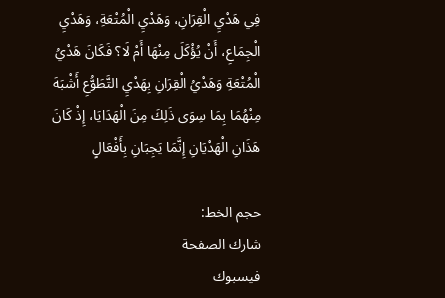فِي هَدْيِ الْقِرَانِ، وَهَدْيِ الْمُتْعَةِ، وَهَدْيِ الْجِمَاعِ، أَنْ يُؤْكَلَ مِنْهَا أَمْ لَا؟ فَكَانَ هَدْيُ الْمُتْعَةِ وَهَدْيُ الْقِرَانِ بِهَدْيِ التَّطَوُّعِ أَشْبَهَ مِنْهُمَا بِمَا سِوَى ذَلِكَ مِنَ الْهَدَايَا، إِذْ كَانَ هَذَانِ الْهَدْيَانِ إِنَّمَا يَجِبَانِ بِأَفْعَالٍ

حجم الخط:
شارك الصفحة
فيسبوك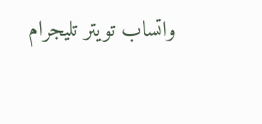واتساب تويتر تليجرام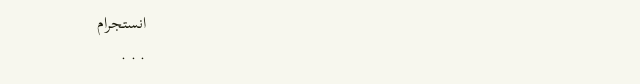انستجرام
. . .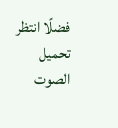فضلًا انتظر تحميل الصوت